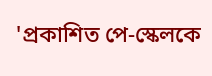'প্রকাশিত পে-স্কেলকে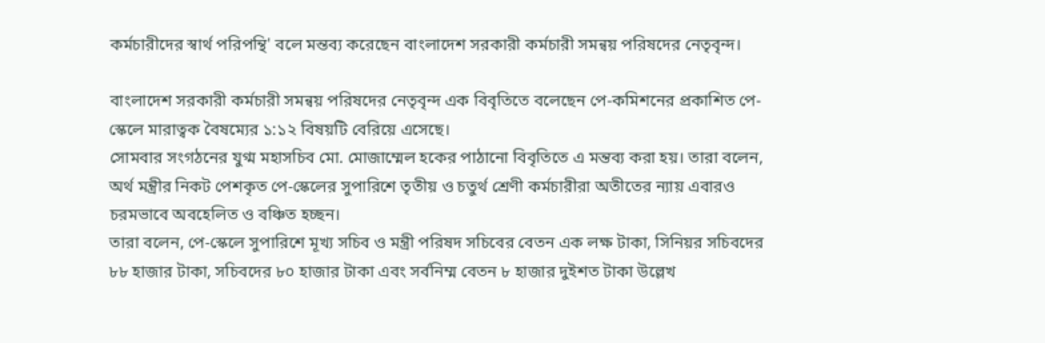কর্মচারীদের স্বার্থ পরিপন্থি' বলে মন্তব্য করেছেন বাংলাদেশ সরকারী কর্মচারী সমন্বয় পরিষদের নেতৃবৃন্দ।

বাংলাদেশ সরকারী কর্মচারী সমন্বয় পরিষদের নেতৃবৃন্দ এক বিবৃতিতে বলেছেন পে-কমিশনের প্রকাশিত পে-স্কেলে মারাত্বক বৈষম্যের ১:১২ বিষয়টি বেরিয়ে এসেছে।
সোমবার সংগঠনের যুগ্ম মহাসচিব মো. মোজাম্মেল হকের পাঠানো বিবৃতিতে এ মন্তব্য করা হয়। তারা বলেন, অর্থ মন্ত্রীর নিকট পেশকৃত পে-স্কেলের সুপারিশে তৃতীয় ও চতুর্থ শ্রেণী কর্মচারীরা অতীতের ন্যায় এবারও চরমভাবে অবহেলিত ও বঞ্চিত হচ্ছন।
তারা বলেন, পে-স্কেলে সুপারিশে মূখ্য সচিব ও মন্ত্রী পরিষদ সচিবের বেতন এক লক্ষ টাকা, সিনিয়র সচিবদের ৮৮ হাজার টাকা, সচিবদের ৮০ হাজার টাকা এবং সর্বনিম্ম বেতন ৮ হাজার দুইশত টাকা উল্লেখ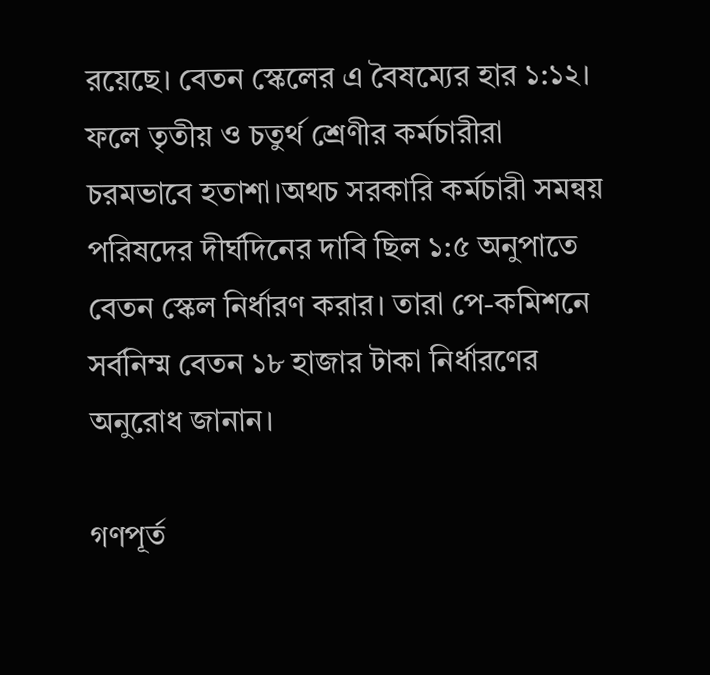রয়েছে। বেতন স্কেলের এ বৈষম্যের হার ১:১২।
ফলে তৃতীয় ও চতুর্থ শ্রেণীর কর্মচারীরা চরমভাবে হতাশা।অথচ সরকারি কর্মচারী সমন্বয় পরিষদের দীর্ঘদিনের দাবি ছিল ১:৫ অনুপাতে বেতন স্কেল নির্ধারণ করার। তারা পে-কমিশনে সর্বনিম্ম বেতন ১৮ হাজার টাকা নির্ধারণের অনুরোধ জানান।

গণপূর্ত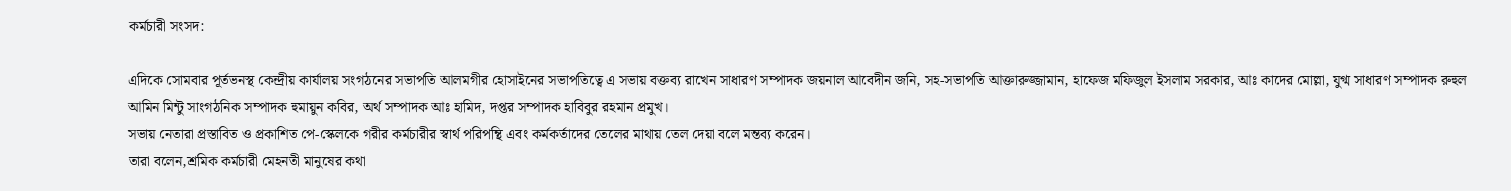কর্মচারী সংসদ:

এদিকে সোমবার পূর্তভনস্থ কেন্দ্রীয় কার্যালয় সংগঠনের সভাপতি আলমগীর হোসাইনের সভাপতিত্বে এ সভায় বক্তব্য রাখেন সাধারণ সম্পাদক জয়নাল আবেদীন জনি, সহ-সভাপতি আক্তারুজ্জামান, হাফেজ মফিজুল ইসলাম সরকার, আঃ কাদের মোল্লা, যুগ্ম সাধারণ সম্পাদক রুহুল আমিন মিন্টু সাংগঠনিক সম্পাদক হুমায়ুন কবির, অর্থ সম্পাদক আঃ হামিদ, দপ্তর সম্পাদক হাবিবুর রহমান প্রমুখ।
সভায় নেতারা প্রস্তাবিত ও প্রকাশিত পে-স্কেলকে গরীর কর্মচারীর স্বার্থ পরিপন্থি এবং কর্মকর্তাদের তেলের মাথায় তেল দেয়া বলে মন্তব্য করেন।
তারা বলেন,শ্রমিক কর্মচারী মেহনতী মানুষের কথা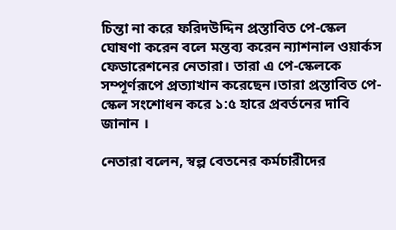চিন্তা না করে ফরিদউদ্দিন প্রস্তাবিত পে-স্কেল ঘোষণা করেন বলে মন্তব্য করেন ন্যাশনাল ওয়ার্কস ফেডারেশনের নেতারা। তারা এ পে-স্কেলকে সম্পূর্ণরূপে প্রত্যাখান করেছেন।তারা প্রস্তাবিত পে-স্কেল সংশোধন করে ১:৫ হারে প্রবর্তনের দাবি জানান ।

নেতারা বলেন, স্বল্প বেতনের কর্মচারীদের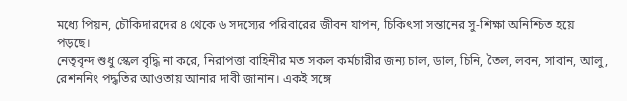মধ্যে পিয়ন, চৌকিদারদের ৪ থেকে ৬ সদস্যের পরিবারের জীবন যাপন, চিকিৎসা সন্তানের সু-শিক্ষা অনিশ্চিত হয়ে পড়ছে।
নেতৃবৃন্দ শুধু স্কেল বৃদ্ধি না করে, নিরাপত্তা বাহিনীর মত সকল কর্মচারীর জন্য চাল, ডাল, চিনি, তৈল, লবন, সাবান, আলু, রেশননিং পদ্ধতির আওতায় আনার দাবী জানান। একই সঙ্গে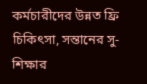কর্মচারীদের উন্নত ফ্রি চিকিৎসা, সন্তানের সু-শিক্ষার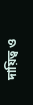দায়িত্ব ও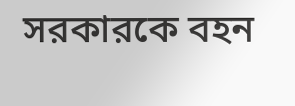সরকারকে বহন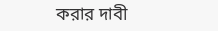করার দাবী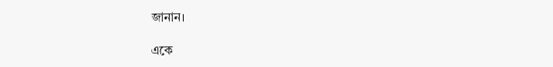জানান।

একে